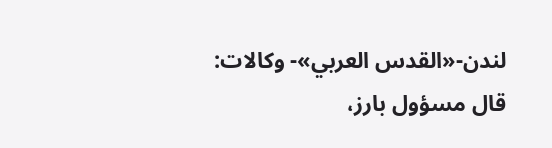لندن-«القدس العربي»- وكالات: قال مسؤول بارز،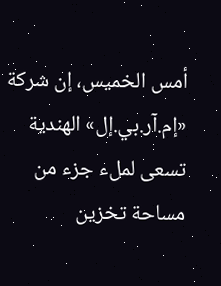أمس الخميس، إن شركة «إم.آر.بي.إل» الهندية تسعى لملء جزء من مساحة تخزين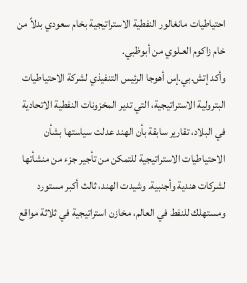احتياطيات مانغالور النفطية الاستراتيجية بخام سعودي بدلاً من خام زاكوم العـلوي من أبوظبي.
وأكد إتش.بي.إس أهوجا الرئيس التنفيذي لشركة الاحتياطيات البترولية الاستراتيجية، التي تدير المخزونات النفطية الاتحادية في البلاد، تقارير سابقة بأن الهند عدلت سياستها بشأن الاحتياطيات الاستراتيجية للتمكن من تأجير جزء من منشأتها لشركات هندية وأجنبية. وشيدت الهند، ثالث أكبر مستورد ومستهلك للنفط في العالم، مخازن استراتيجية في ثلاثة مواقع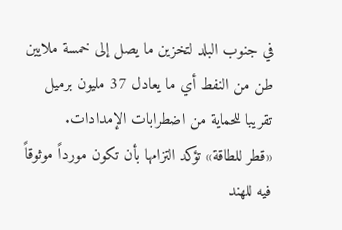في جنوب البلد لتخزين ما يصل إلى خمسة ملايين طن من النفط أي ما يعادل 37 مليون برميل تقريبا للحماية من اضطرابات الإمدادات.
«قطر للطاقة» تؤكد التزامها بأن تكون مورداً موثوقاً فيه للهند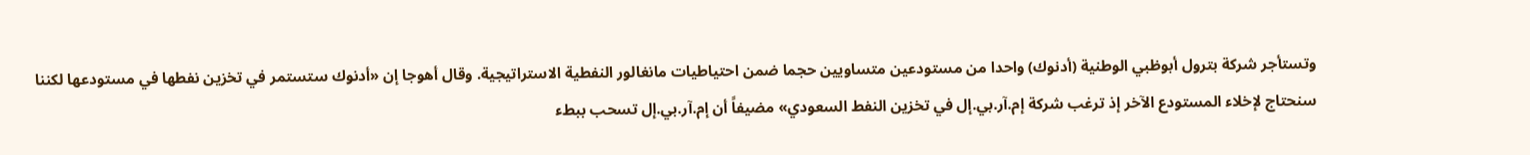وتستأجر شركة بترول أبوظبي الوطنية (أدنوك) واحدا من مستودعين متساويين حجما ضمن احتياطيات مانغالور النفطية الاستراتيجية. وقال أهوجا إن «أدنوك ستستمر في تخزين نفطها في مستودعها لكننا سنحتاج لإخلاء المستودع الآخر إذ ترغب شركة إم.آر.بي.إل في تخزين النفط السعودي» مضيفاً أن إم.آر.بي.إل تسحب ببطء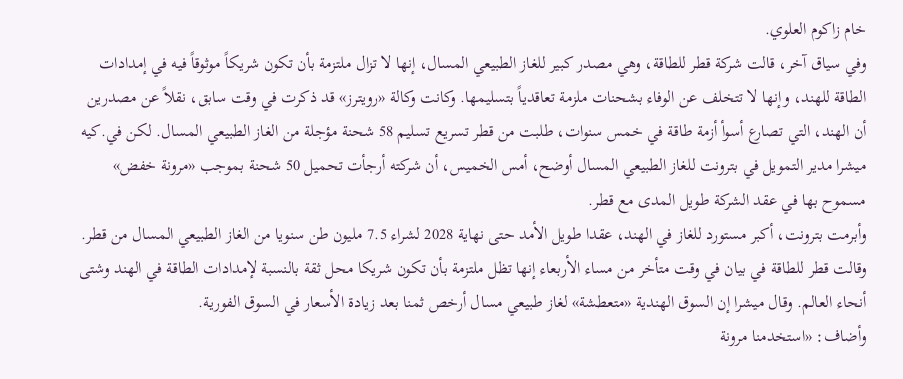خام زاكوم العلوي.
وفي سياق آخر، قالت شركة قطر للطاقة، وهي مصدر كبير للغاز الطبيعي المسال، إنها لا تزال ملتزمة بأن تكون شريكاً موثوقاً فيه في إمدادات الطاقة للهند، وإنها لا تتخلف عن الوفاء بشحنات ملزمة تعاقدياً بتسليمها. وكانت وكالة «رويترز» قد ذكرت في وقت سابق، نقلاً عن مصدرين أن الهند، التي تصارع أسوأ أزمة طاقة في خمس سنوات، طلبت من قطر تسريع تسليم 58 شحنة مؤجلة من الغاز الطبيعي المسال. لكن في.كيه ميشرا مدير التمويل في بترونت للغاز الطبيعي المسال أوضح، أمس الخميس، أن شركته أرجأت تحميل 50 شحنة بموجب «مرونة خفض» مسموح بها في عقد الشركة طويل المدى مع قطر.
وأبرمت بترونت، أكبر مستورد للغاز في الهند، عقدا طويل الأمد حتى نهاية 2028 لشراء 7.5 مليون طن سنويا من الغاز الطبيعي المسال من قطر. وقالت قطر للطاقة في بيان في وقت متأخر من مساء الأربعاء إنها تظل ملتزمة بأن تكون شريكا محل ثقة بالنسبة لإمدادات الطاقة في الهند وشتى أنحاء العالم. وقال ميشرا إن السوق الهندية «متعطشة» لغاز طبيعي مسال أرخص ثمنا بعد زيادة الأسعار في السوق الفورية.
وأضاف: «استخدمنا مرونة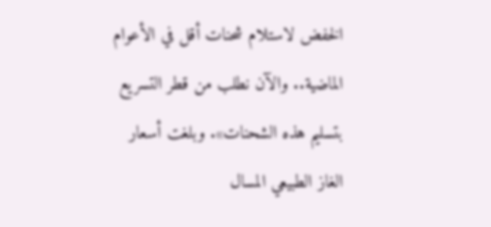الخفض لاستلام شحنات أقل في الأعوام الماضية.. والآن نطلب من قطر التسريع بتسليم هذه الشحنات». وبلغت أسعار الغاز الطبيعي المسال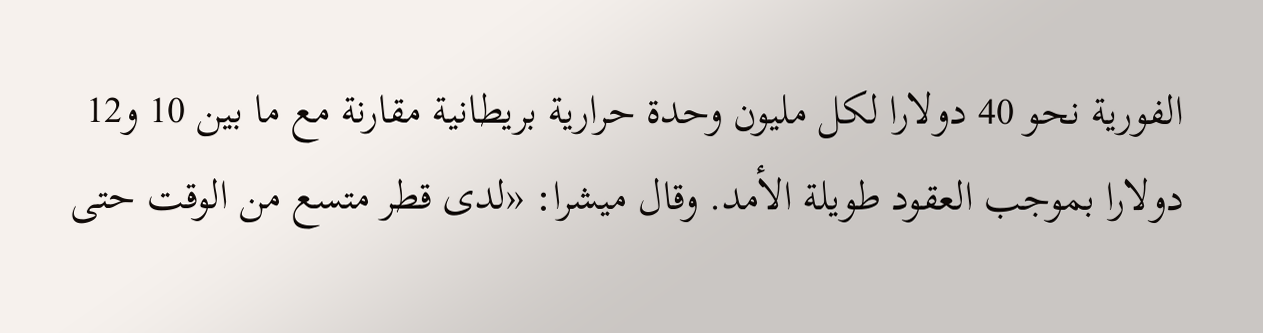الفورية نحو 40 دولارا لكل مليون وحدة حرارية بريطانية مقارنة مع ما بين 10 و12 دولارا بموجب العقود طويلة الأمد. وقال ميشرا: «لدى قطر متسع من الوقت حتى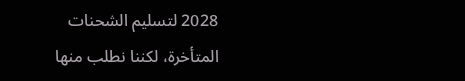2028 لتسليم الشحنات المتأخرة، لكننا نطلب منها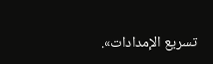تسريع الإمدادات».